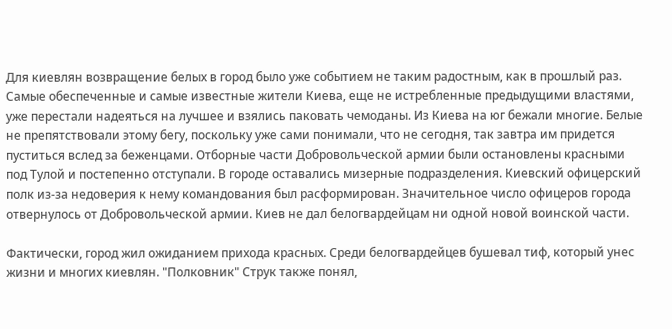Для киевлян возвращение белых в город было уже событием не таким радостным, как в прошлый раз. Самые обеспеченные и самые известные жители Киева, еще не истребленные предыдущими властями, уже перестали надеяться на лучшее и взялись паковать чемоданы. Из Киева на юг бежали многие. Белые не препятствовали этому бегу, поскольку уже сами понимали, что не сегодня, так завтра им придется пуститься вслед за беженцами. Отборные части Добровольческой армии были остановлены красными под Тулой и постепенно отступали. В городе оставались мизерные подразделения. Киевский офицерский полк из-за недоверия к нему командования был расформирован. Значительное число офицеров города отвернулось от Добровольческой армии. Киев не дал белогвардейцам ни одной новой воинской части.

Фактически, город жил ожиданием прихода красных. Среди белогвардейцев бушевал тиф, который унес жизни и многих киевлян. "Полковник" Струк также понял,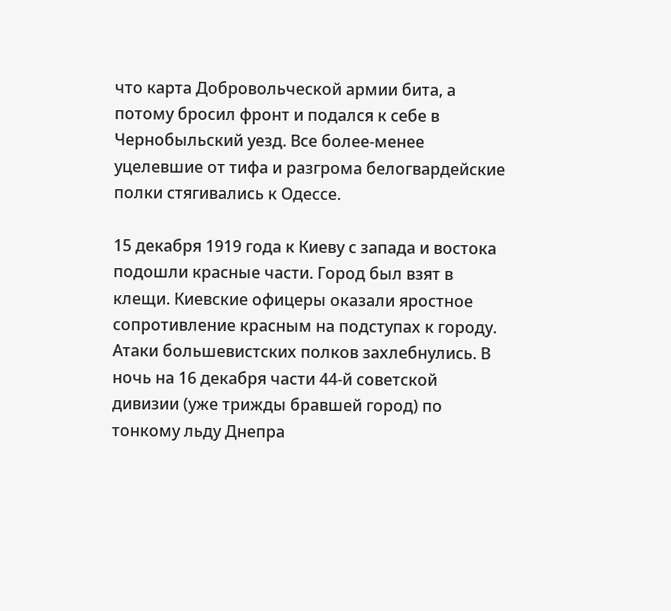что карта Добровольческой армии бита, а потому бросил фронт и подался к себе в Чернобыльский уезд. Все более-менее уцелевшие от тифа и разгрома белогвардейские полки стягивались к Одессе.

15 декабря 1919 года к Киеву с запада и востока подошли красные части. Город был взят в клещи. Киевские офицеры оказали яростное сопротивление красным на подступах к городу. Атаки большевистских полков захлебнулись. В ночь на 16 декабря части 44-й советской дивизии (уже трижды бравшей город) по тонкому льду Днепра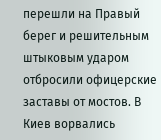перешли на Правый берег и решительным штыковым ударом отбросили офицерские заставы от мостов. В Киев ворвались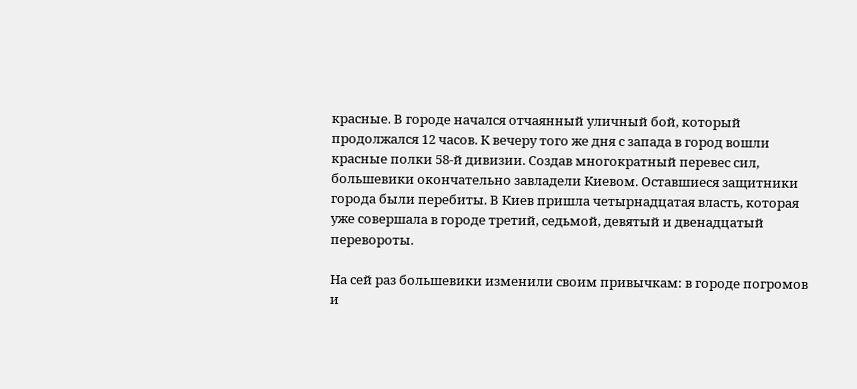красные. В городе начался отчаянный уличный бой, который продолжался 12 часов. К вечеру того же дня с запада в город вошли красные полки 58-й дивизии. Создав многократный перевес сил, большевики окончательно завладели Киевом. Оставшиеся защитники города были перебиты. В Киев пришла четырнадцатая власть, которая уже совершала в городе третий, седьмой, девятый и двенадцатый перевороты.

На сей раз большевики изменили своим привычкам: в городе погромов и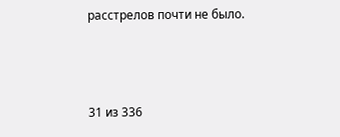расстрелов почти не было.



31 из 336